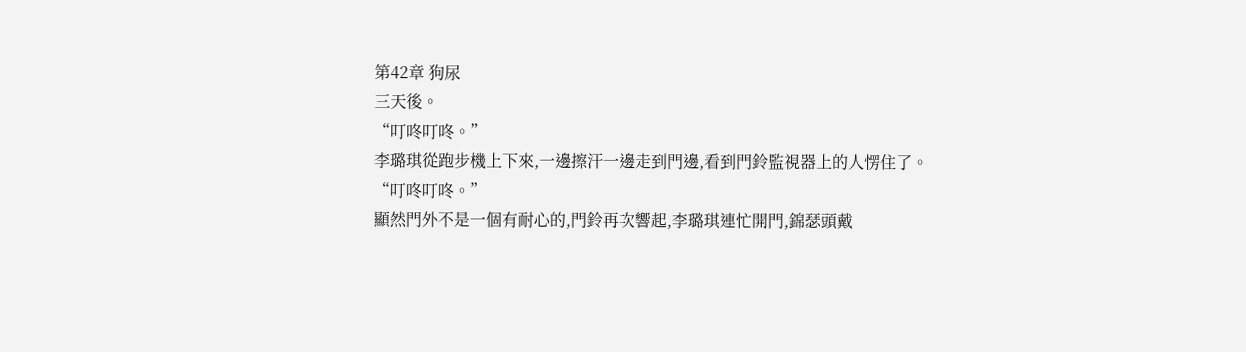第42章 狗尿
三天後。
“叮咚叮咚。”
李璐琪從跑步機上下來,一邊擦汗一邊走到門邊,看到門鈴監視器上的人愣住了。
“叮咚叮咚。”
顯然門外不是一個有耐心的,門鈴再次響起,李璐琪連忙開門,錦瑟頭戴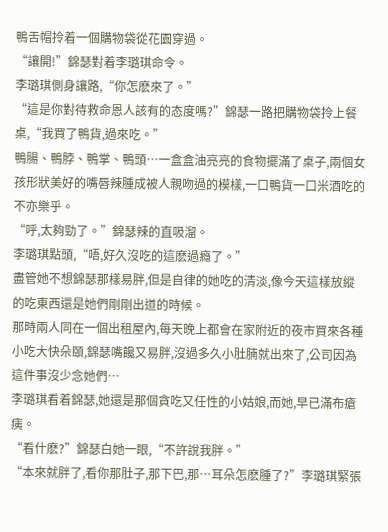鴨舌帽拎着一個購物袋從花園穿過。
“讓開!”錦瑟對着李璐琪命令。
李璐琪側身讓路,“你怎麽來了。”
“這是你對待救命恩人該有的态度嗎?”錦瑟一路把購物袋拎上餐桌,“我買了鴨貨,過來吃。”
鴨腸、鴨脖、鴨掌、鴨頭…一盒盒油亮亮的食物擺滿了桌子,兩個女孩形狀美好的嘴唇辣腫成被人親吻過的模樣,一口鴨貨一口米酒吃的不亦樂乎。
“呼,太夠勁了。”錦瑟辣的直吸溜。
李璐琪點頭,“唔,好久沒吃的這麽過瘾了。”
盡管她不想錦瑟那樣易胖,但是自律的她吃的清淡,像今天這樣放縱的吃東西還是她們剛剛出道的時候。
那時兩人同在一個出租屋內,每天晚上都會在家附近的夜市買來各種小吃大快朵頤,錦瑟嘴饞又易胖,沒過多久小肚腩就出來了,公司因為這件事沒少念她們…
李璐琪看着錦瑟,她還是那個貪吃又任性的小姑娘,而她,早已滿布瘡痍。
“看什麽?”錦瑟白她一眼,“不許說我胖。”
“本來就胖了,看你那肚子,那下巴,那…耳朵怎麽腫了?”李璐琪緊張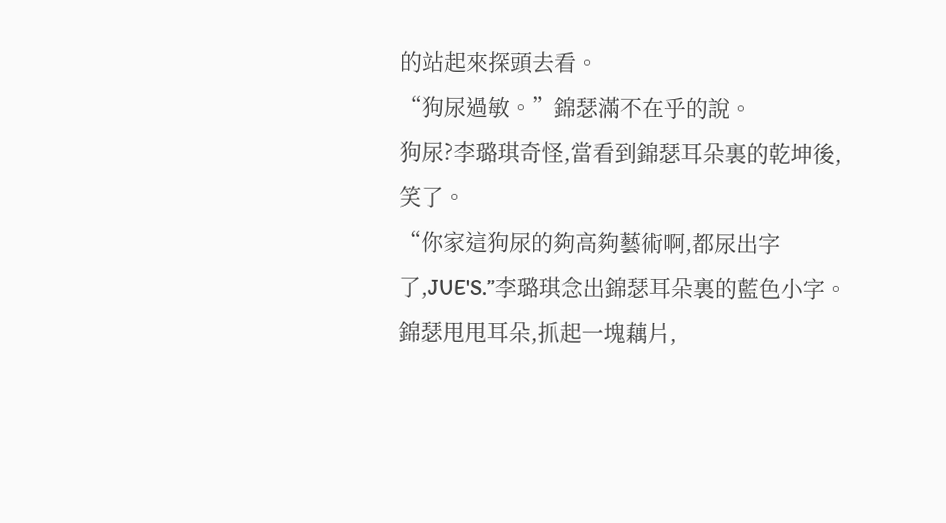的站起來探頭去看。
“狗尿過敏。”錦瑟滿不在乎的說。
狗尿?李璐琪奇怪,當看到錦瑟耳朵裏的乾坤後,笑了。
“你家這狗尿的夠高夠藝術啊,都尿出字了,JUE'S.”李璐琪念出錦瑟耳朵裏的藍色小字。
錦瑟甩甩耳朵,抓起一塊藕片,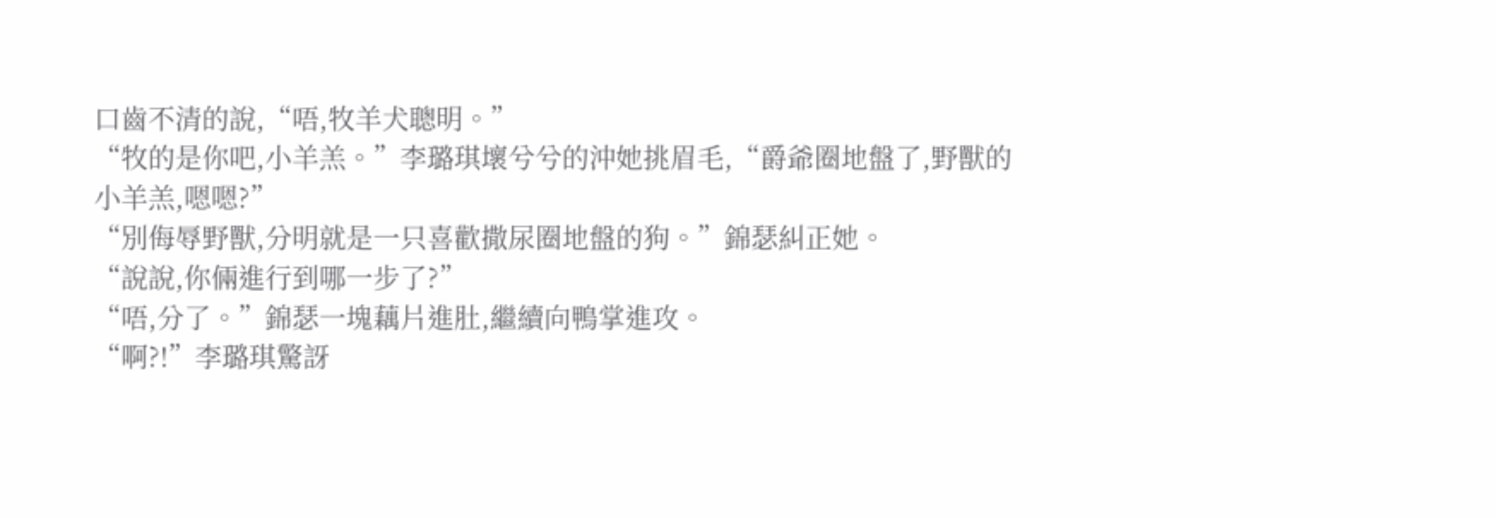口齒不清的說,“唔,牧羊犬聰明。”
“牧的是你吧,小羊羔。”李璐琪壞兮兮的沖她挑眉毛,“爵爺圈地盤了,野獸的小羊羔,嗯嗯?”
“別侮辱野獸,分明就是一只喜歡撒尿圈地盤的狗。”錦瑟糾正她。
“說說,你倆進行到哪一步了?”
“唔,分了。”錦瑟一塊藕片進肚,繼續向鴨掌進攻。
“啊?!”李璐琪驚訝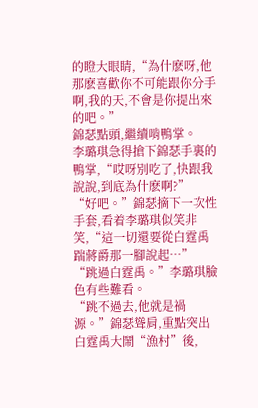的瞪大眼睛,“為什麽呀,他那麽喜歡你不可能跟你分手啊,我的天,不會是你提出來的吧。”
錦瑟點頭,繼續啃鴨掌。
李璐琪急得搶下錦瑟手裏的鴨掌,“哎呀別吃了,快跟我說說,到底為什麽啊?”
“好吧。”錦瑟摘下一次性手套,看着李璐琪似笑非笑,“這一切還要從白霆禹踹蔣爵那一腳說起…”
“跳過白霆禹。”李璐琪臉色有些難看。
“跳不過去,他就是禍源。”錦瑟聳肩,重點突出白霆禹大鬧“漁村”後,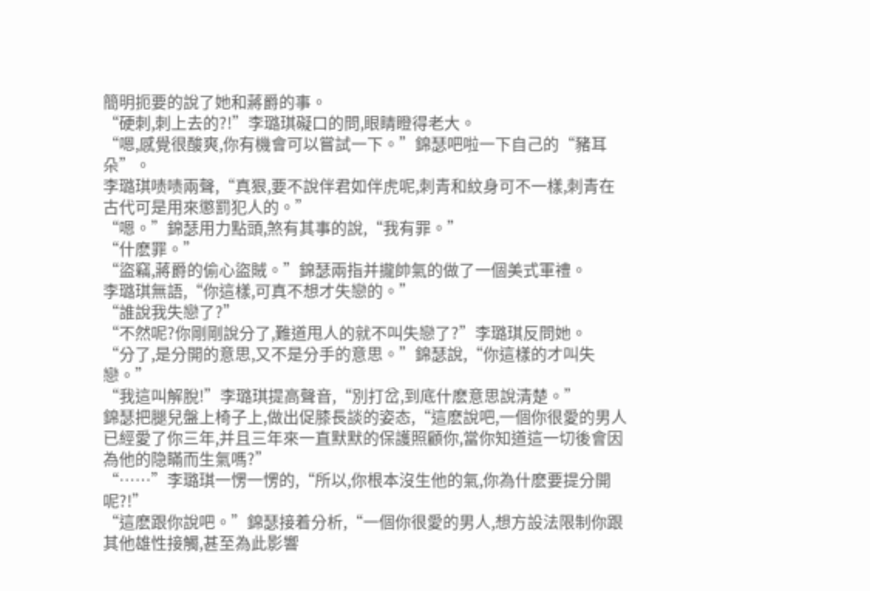簡明扼要的說了她和蔣爵的事。
“硬刺,刺上去的?!”李璐琪礙口的問,眼睛瞪得老大。
“嗯,感覺很酸爽,你有機會可以嘗試一下。”錦瑟吧啦一下自己的“豬耳朵”。
李璐琪啧啧兩聲,“真狠,要不說伴君如伴虎呢,刺青和紋身可不一樣,刺青在古代可是用來懲罰犯人的。”
“嗯。”錦瑟用力點頭,煞有其事的說,“我有罪。”
“什麽罪。”
“盜竊,蔣爵的偷心盜賊。”錦瑟兩指并攏帥氣的做了一個美式軍禮。
李璐琪無語,“你這樣,可真不想才失戀的。”
“誰說我失戀了?”
“不然呢?你剛剛說分了,難道甩人的就不叫失戀了?”李璐琪反問她。
“分了,是分開的意思,又不是分手的意思。”錦瑟說,“你這樣的才叫失戀。”
“我這叫解脫!”李璐琪提高聲音,“別打岔,到底什麽意思說清楚。”
錦瑟把腿兒盤上椅子上,做出促膝長談的姿态,“這麽說吧,一個你很愛的男人已經愛了你三年,并且三年來一直默默的保護照顧你,當你知道這一切後會因為他的隐瞞而生氣嗎?”
“……”李璐琪一愣一愣的,“所以,你根本沒生他的氣,你為什麽要提分開呢?!”
“這麽跟你說吧。”錦瑟接着分析,“一個你很愛的男人,想方設法限制你跟其他雄性接觸,甚至為此影響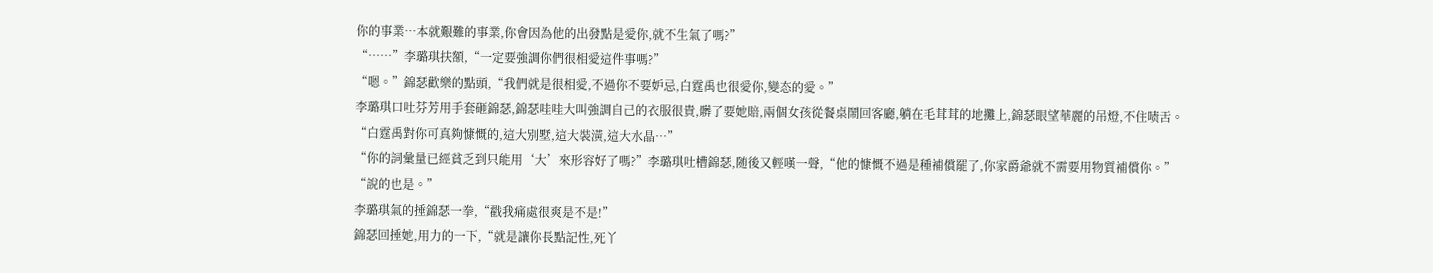你的事業…本就艱難的事業,你會因為他的出發點是愛你,就不生氣了嗎?”
“……”李璐琪扶額,“一定要強調你們很相愛這件事嗎?”
“嗯。”錦瑟歡樂的點頭,“我們就是很相愛,不過你不要妒忌,白霆禹也很愛你,變态的愛。”
李璐琪口吐芬芳用手套砸錦瑟,錦瑟哇哇大叫強調自己的衣服很貴,髒了要她賠,兩個女孩從餐桌鬧回客廳,躺在毛茸茸的地攤上,錦瑟眼望華麗的吊燈,不住啧舌。
“白霆禹對你可真夠慷慨的,這大別墅,這大裝潢,這大水晶…”
“你的詞彙量已經貧乏到只能用‘大’來形容好了嗎?”李璐琪吐槽錦瑟,随後又輕嘆一聲,“他的慷慨不過是種補償罷了,你家爵爺就不需要用物質補償你。”
“說的也是。”
李璐琪氣的捶錦瑟一拳,“戳我痛處很爽是不是!”
錦瑟回捶她,用力的一下,“就是讓你長點記性,死丫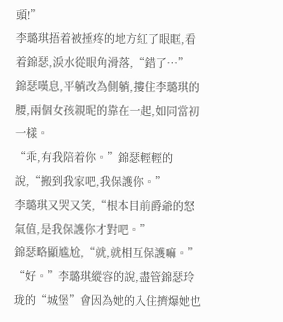頭!”
李璐琪捂着被捶疼的地方紅了眼眶,看着錦瑟,淚水從眼角滑落,“錯了…”
錦瑟嘆息,平躺改為側躺,摟住李璐琪的腰,兩個女孩親昵的靠在一起,如同當初一樣。
“乖,有我陪着你。”錦瑟輕輕的說,“搬到我家吧,我保護你。”
李璐琪又哭又笑,“根本目前爵爺的怒氣值,是我保護你才對吧。”
錦瑟略顯尴尬,“就,就相互保護嘛。”
“好。”李璐琪縱容的說,盡管錦瑟玲珑的“城堡”會因為她的入住擠爆她也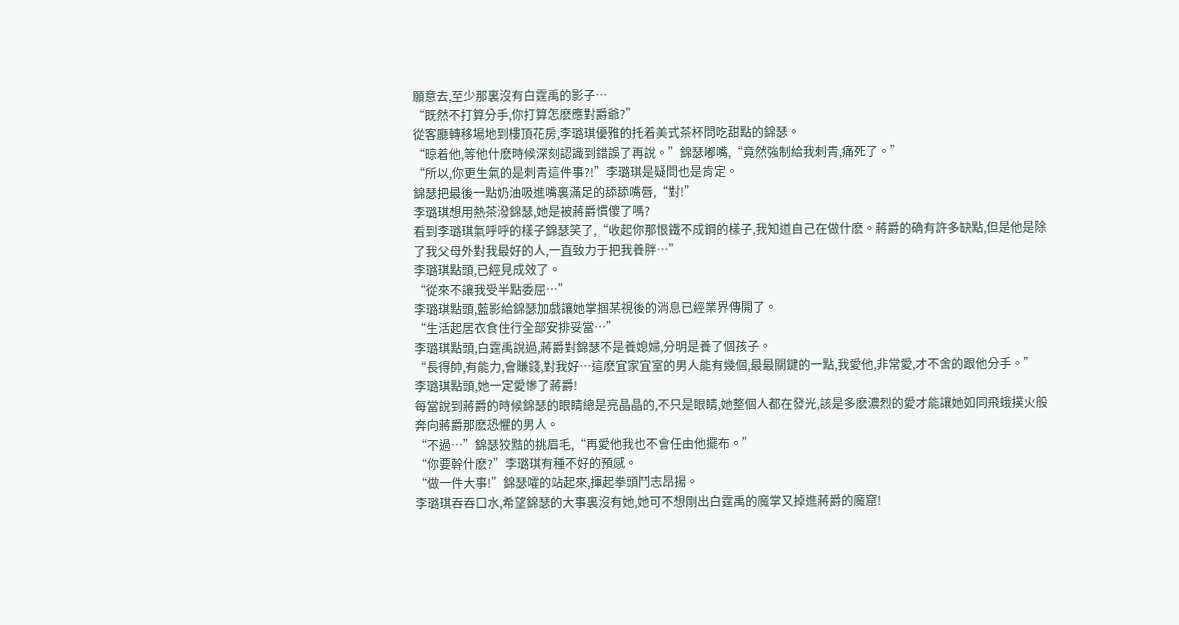願意去,至少那裏沒有白霆禹的影子…
“既然不打算分手,你打算怎麽應對爵爺?”
從客廳轉移場地到樓頂花房,李璐琪優雅的托着美式茶杯問吃甜點的錦瑟。
“晾着他,等他什麽時候深刻認識到錯誤了再說。”錦瑟嘟嘴,“竟然強制給我刺青,痛死了。”
“所以,你更生氣的是刺青這件事?!”李璐琪是疑問也是肯定。
錦瑟把最後一點奶油吸進嘴裏滿足的舔舔嘴唇,“對!”
李璐琪想用熱茶潑錦瑟,她是被蔣爵慣傻了嗎?
看到李璐琪氣呼呼的樣子錦瑟笑了,“收起你那恨鐵不成鋼的樣子,我知道自己在做什麽。蔣爵的确有許多缺點,但是他是除了我父母外對我最好的人,一直致力于把我養胖…”
李璐琪點頭,已經見成效了。
“從來不讓我受半點委屈…”
李璐琪點頭,藍影給錦瑟加戲讓她掌掴某視後的消息已經業界傳開了。
“生活起居衣食住行全部安排妥當…”
李璐琪點頭,白霆禹說過,蔣爵對錦瑟不是養媳婦,分明是養了個孩子。
“長得帥,有能力,會賺錢,對我好…這麽宜家宜室的男人能有幾個,最最關鍵的一點,我愛他,非常愛,才不舍的跟他分手。”
李璐琪點頭,她一定愛慘了蔣爵!
每當說到蔣爵的時候錦瑟的眼睛總是亮晶晶的,不只是眼睛,她整個人都在發光,該是多麽濃烈的愛才能讓她如同飛蛾撲火般奔向蔣爵那麽恐懼的男人。
“不過…”錦瑟狡黠的挑眉毛,“再愛他我也不會任由他擺布。”
“你要幹什麽?”李璐琪有種不好的預感。
“做一件大事!”錦瑟嚯的站起來,揮起拳頭鬥志昂揚。
李璐琪吞吞口水,希望錦瑟的大事裏沒有她,她可不想剛出白霆禹的魔掌又掉進蔣爵的魔窟!